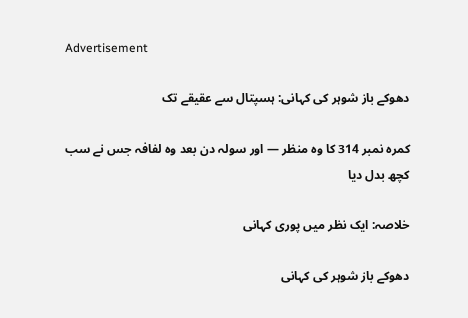Advertisement

دھوکے باز شوہر کی کہانی: ہسپتال سے عقیقے تک

کمرہ نمبر 314 کا وہ منظر — اور سولہ دن بعد وہ لفافہ جس نے سب کچھ بدل دیا

خلاصہ: ایک نظر میں پوری کہانی

دھوکے باز شوہر کی کہانی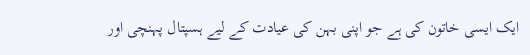ایک ایسی خاتون کی ہے جو اپنی بہن کی عیادت کے لیے ہسپتال پہنچی اور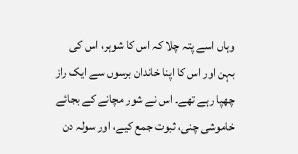وہاں اسے پتہ چلا کہ اس کا شوہر، اس کی بہن اور اس کا اپنا خاندان برسوں سے ایک راز چھپا رہے تھے۔ اس نے شور مچانے کے بجائے خاموشی چنی، ثبوت جمع کیے، اور سولہ دن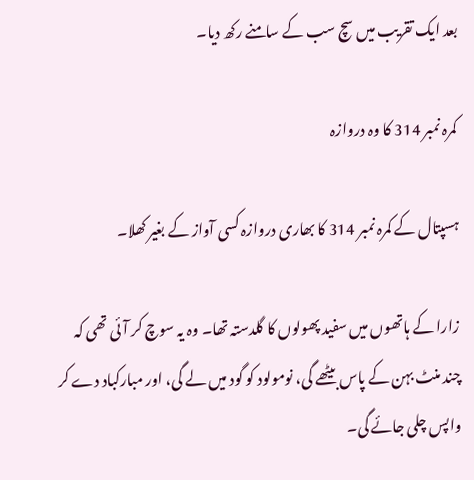بعد ایک تقریب میں سچ سب کے سامنے رکھ دیا۔

کمرہ نمبر 314 کا وہ دروازہ

ہسپتال کے کمرہ نمبر 314 کا بھاری دروازہ کسی آواز کے بغیر کھلا۔

زارا کے ہاتھوں میں سفید پھولوں کا گلدستہ تھا۔ وہ یہ سوچ کر آئی تھی کہ چند منٹ بہن کے پاس بیٹھے گی، نومولود کو گود میں لے گی، اور مبارکباد دے کر واپس چلی جائے گی۔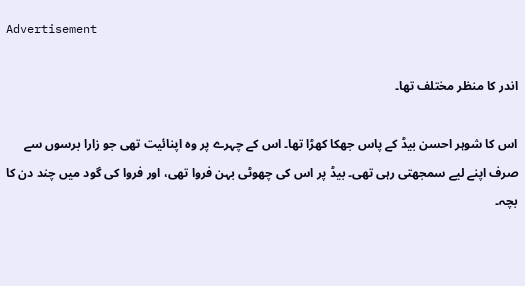Advertisement

اندر کا منظر مختلف تھا۔

اس کا شوہر احسن بیڈ کے پاس جھکا کھڑا تھا۔ اس کے چہرے پر وہ اپنائیت تھی جو زارا برسوں سے صرف اپنے لیے سمجھتی رہی تھی۔ بیڈ پر اس کی چھوٹی بہن فروا تھی، اور فروا کی گود میں چند دن کا بچہ۔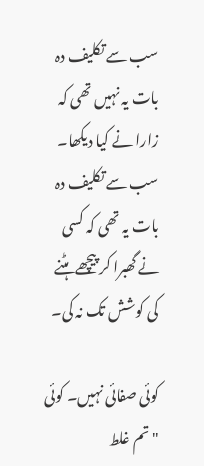سب سے تکلیف دہ بات یہ نہیں تھی کہ زارا نے کیا دیکھا۔ سب سے تکلیف دہ بات یہ تھی کہ کسی نے گھبرا کر پیچھے ہٹنے کی کوشش تک نہ کی۔

کوئی صفائی نہیں۔ کوئی "تم غلط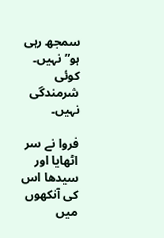سمجھ رہی ہو” نہیں۔ کوئی شرمندگی نہیں۔

فروا نے سر اٹھایا اور سیدھا اس کی آنکھوں میں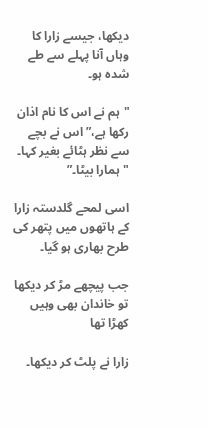دیکھا، جیسے زارا کا وہاں آنا پہلے سے طے شدہ ہو۔

"ہم نے اس کا نام اذان رکھا ہے،” اس نے بچے سے نظر ہٹائے بغیر کہا۔ "ہمارا بیٹا۔”

اسی لمحے گلدستہ زارا کے ہاتھوں میں پتھر کی طرح بھاری ہو گیا۔

جب پیچھے مڑ کر دیکھا تو خاندان بھی وہیں کھڑا تھا

زارا نے پلٹ کر دیکھا۔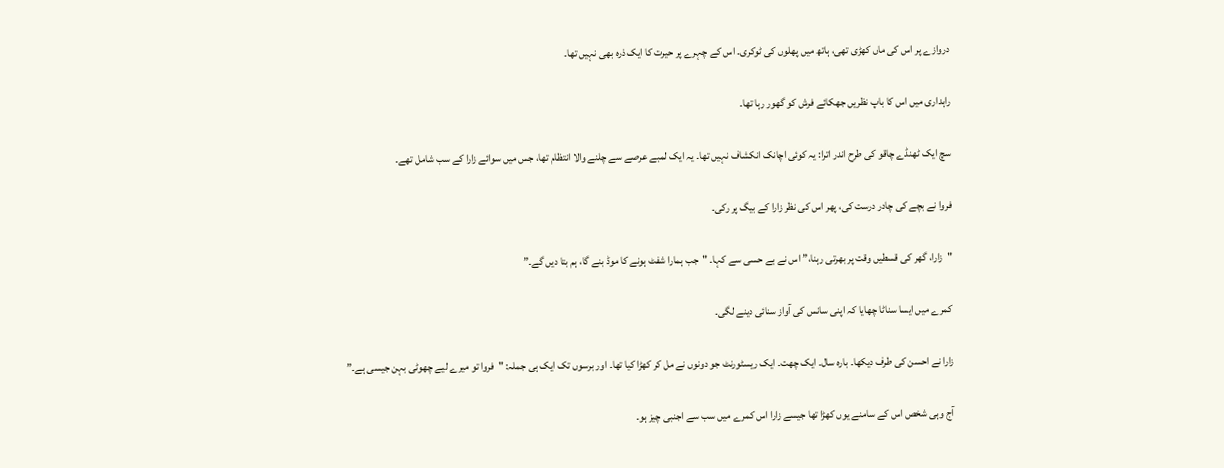دروازے پر اس کی ماں کھڑی تھی، ہاتھ میں پھلوں کی ٹوکری۔ اس کے چہرے پر حیرت کا ایک ذرہ بھی نہیں تھا۔

راہداری میں اس کا باپ نظریں جھکائے فرش کو گھور رہا تھا۔

سچ ایک ٹھنڈے چاقو کی طرح اندر اترا: یہ کوئی اچانک انکشاف نہیں تھا۔ یہ ایک لمبے عرصے سے چلنے والا انتظام تھا، جس میں سوائے زارا کے سب شامل تھے۔

فروا نے بچے کی چادر درست کی، پھر اس کی نظر زارا کے بیگ پر رکی۔

"زارا، گھر کی قسطیں وقت پر بھرتی رہنا،” اس نے بے حسی سے کہا۔ "جب ہمارا شفٹ ہونے کا موڈ بنے گا، ہم بتا دیں گے۔”

کمرے میں ایسا سناٹا چھایا کہ اپنی سانس کی آواز سنائی دینے لگی۔

زارا نے احسن کی طرف دیکھا۔ بارہ سال۔ ایک چھت۔ ایک ریسٹورنٹ جو دونوں نے مل کر کھڑا کیا تھا۔ اور برسوں تک ایک ہی جملہ: "فروا تو میرے لیے چھوٹی بہن جیسی ہے۔”

آج وہی شخص اس کے سامنے یوں کھڑا تھا جیسے زارا اس کمرے میں سب سے اجنبی چیز ہو۔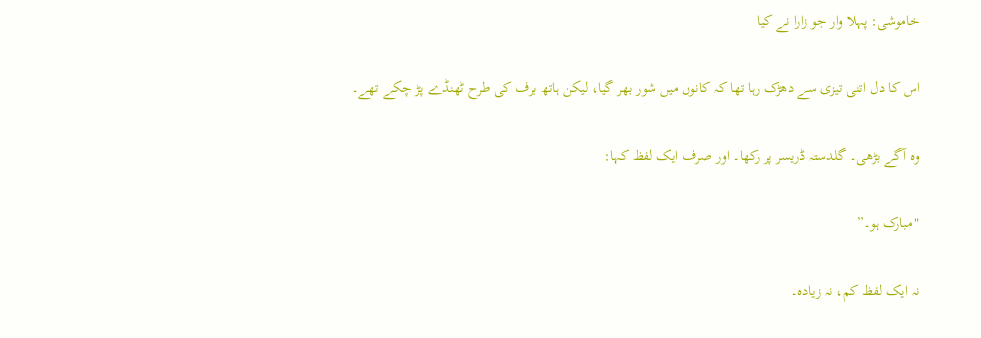خاموشی: پہلا وار جو زارا نے کیا

اس کا دل اتنی تیزی سے دھڑک رہا تھا کہ کانوں میں شور بھر گیا، لیکن ہاتھ برف کی طرح ٹھنڈے پڑ چکے تھے۔

وہ آگے بڑھی۔ گلدستہ ڈریسر پر رکھا۔ اور صرف ایک لفظ کہا:

"مبارک ہو۔”

نہ ایک لفظ کم، نہ زیادہ۔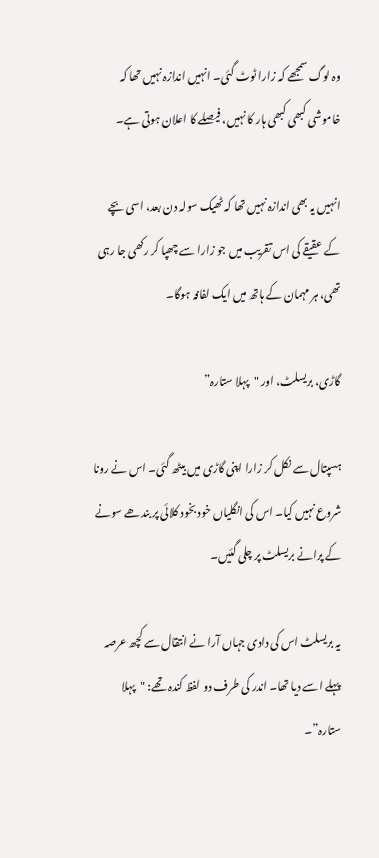وہ لوگ سمجھے کہ زارا ٹوٹ گئی۔ انہیں اندازہ نہیں تھا کہ خاموشی کبھی کبھی ہار کا نہیں، فیصلے کا اعلان ہوتی ہے۔

انہیں یہ بھی اندازہ نہیں تھا کہ ٹھیک سولہ دن بعد، اسی بچے کے عقیقے کی اس تقریب میں جو زارا سے چھپا کر رکھی جا رہی تھی، ہر مہمان کے ہاتھ میں ایک لفافہ ہوگا۔

گاڑی، بریسلٹ، اور "پہلا ستارہ”

ہسپتال سے نکل کر زارا اپنی گاڑی میں بیٹھ گئی۔ اس نے رونا شروع نہیں کیا۔ اس کی انگلیاں خود بخود کلائی پر بندھے سونے کے پرانے بریسلٹ پر چلی گئیں۔

یہ بریسلٹ اس کی دادی جہاں آرا نے انتقال سے کچھ عرصہ پہلے اسے دیا تھا۔ اندر کی طرف دو لفظ کندہ تھے: "پہلا ستارہ”۔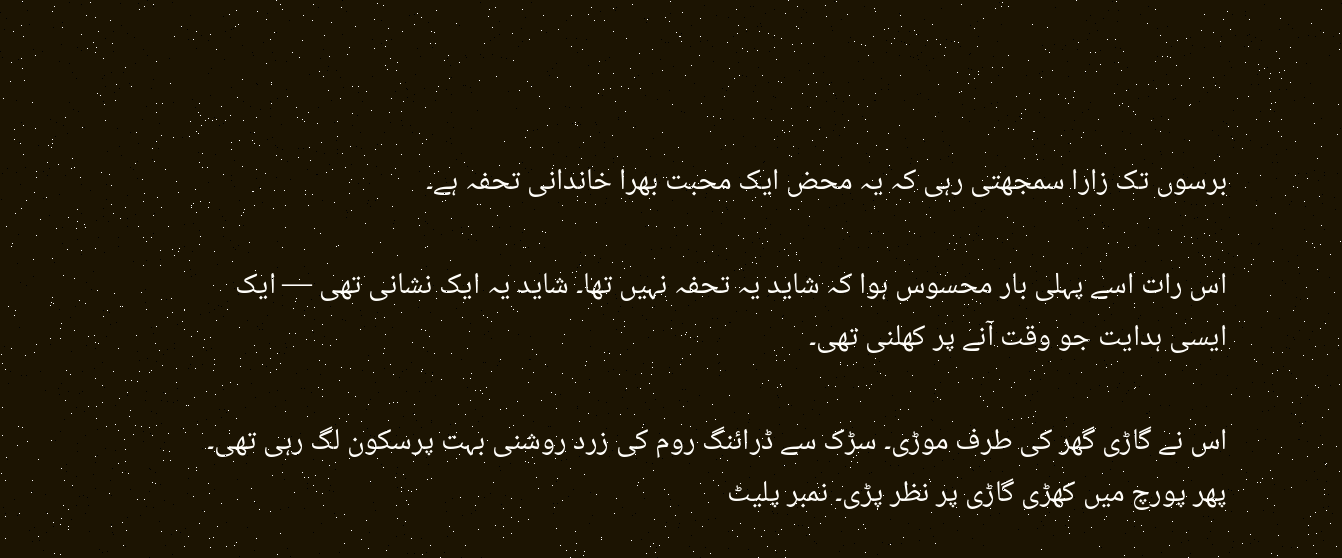برسوں تک زارا سمجھتی رہی کہ یہ محض ایک محبت بھرا خاندانی تحفہ ہے۔

اس رات اسے پہلی بار محسوس ہوا کہ شاید یہ تحفہ نہیں تھا۔ شاید یہ ایک نشانی تھی — ایک ایسی ہدایت جو وقت آنے پر کھلنی تھی۔

اس نے گاڑی گھر کی طرف موڑی۔ سڑک سے ڈرائنگ روم کی زرد روشنی بہت پرسکون لگ رہی تھی۔ پھر پورچ میں کھڑی گاڑی پر نظر پڑی۔ نمبر پلیٹ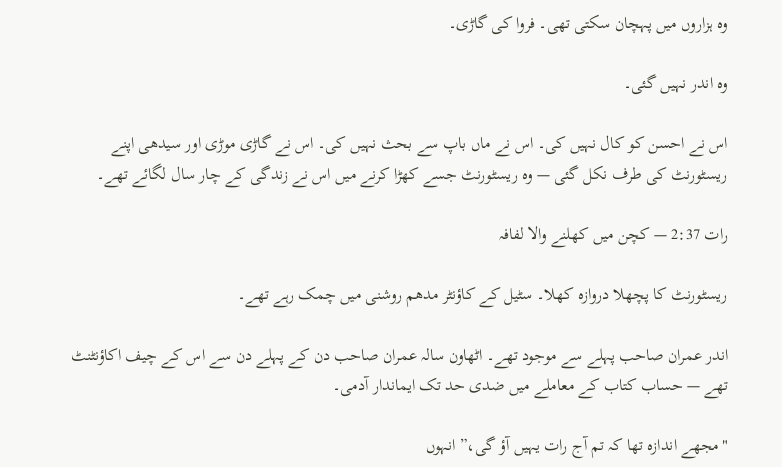وہ ہزاروں میں پہچان سکتی تھی۔ فروا کی گاڑی۔

وہ اندر نہیں گئی۔

اس نے احسن کو کال نہیں کی۔ اس نے ماں باپ سے بحث نہیں کی۔ اس نے گاڑی موڑی اور سیدھی اپنے ریسٹورنٹ کی طرف نکل گئی — وہ ریسٹورنٹ جسے کھڑا کرنے میں اس نے زندگی کے چار سال لگائے تھے۔

رات 2:37 — کچن میں کھلنے والا لفافہ

ریسٹورنٹ کا پچھلا دروازہ کھلا۔ سٹیل کے کاؤنٹر مدھم روشنی میں چمک رہے تھے۔

اندر عمران صاحب پہلے سے موجود تھے۔ اٹھاون سالہ عمران صاحب دن کے پہلے دن سے اس کے چیف اکاؤنٹنٹ تھے — حساب کتاب کے معاملے میں ضدی حد تک ایماندار آدمی۔

"مجھے اندازہ تھا کہ تم آج رات یہیں آؤ گی،” انہوں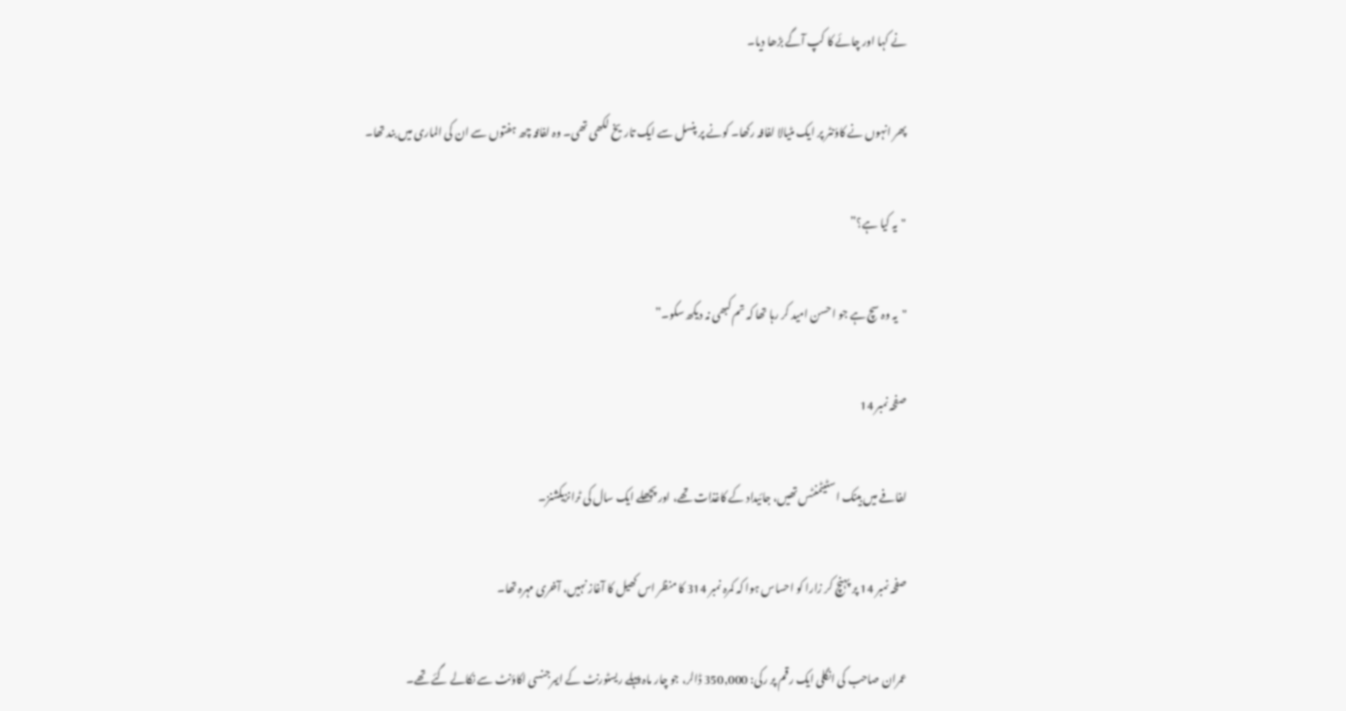نے کہا اور چائے کا کپ آگے بڑھا دیا۔

پھر انہوں نے کاؤنٹر پر ایک مٹیالا لفافہ رکھا۔ کونے پر پنسل سے ایک تاریخ لکھی تھی۔ وہ لفافہ چھ ہفتوں سے ان کی الماری میں بند تھا۔

"یہ کیا ہے؟”

"یہ وہ سچ ہے جو احسن امید کر رہا تھا کہ تم کبھی نہ دیکھ سکو۔”

صفحہ نمبر 14

لفافے میں بینک اسٹیٹمنٹس تھیں، جائیداد کے کاغذات تھے، اور پچھلے ایک سال کی ٹرانزیکشنز۔

صفحہ نمبر 14 پر پہنچ کر زارا کو احساس ہوا کہ کمرہ نمبر 314 کا منظر اس کھیل کا آغاز نہیں، آخری مہرہ تھا۔

عمران صاحب کی انگلی ایک رقم پر رکی: 350,000 ڈالر، جو چار ماہ پہلے ریسٹورنٹ کے ایمرجنسی اکاؤنٹ سے نکالے گئے تھے۔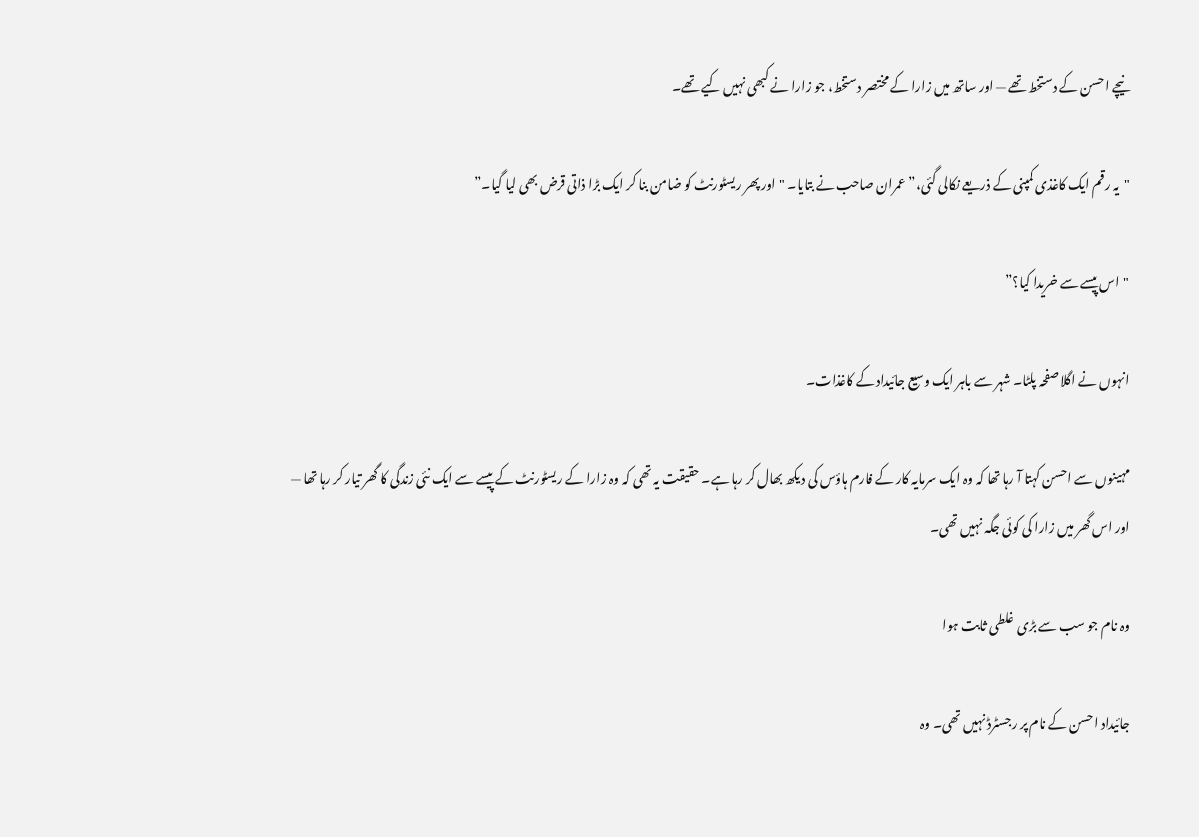نیچے احسن کے دستخط تھے — اور ساتھ میں زارا کے مختصر دستخط، جو زارا نے کبھی نہیں کیے تھے۔

"یہ رقم ایک کاغذی کمپنی کے ذریعے نکالی گئی،” عمران صاحب نے بتایا۔ "اور پھر ریسٹورنٹ کو ضامن بنا کر ایک بڑا ذاتی قرض بھی لیا گیا۔”

"اس پیسے سے خریدا کیا؟”

انہوں نے اگلا صفحہ پلٹا۔ شہر سے باہر ایک وسیع جائیداد کے کاغذات۔

مہینوں سے احسن کہتا آ رہا تھا کہ وہ ایک سرمایہ کار کے فارم ہاؤس کی دیکھ بھال کر رہا ہے۔ حقیقت یہ تھی کہ وہ زارا کے ریسٹورنٹ کے پیسے سے ایک نئی زندگی کا گھر تیار کر رہا تھا — اور اس گھر میں زارا کی کوئی جگہ نہیں تھی۔

وہ نام جو سب سے بڑی غلطی ثابت ہوا

جائیداد احسن کے نام پر رجسٹرڈ نہیں تھی۔ وہ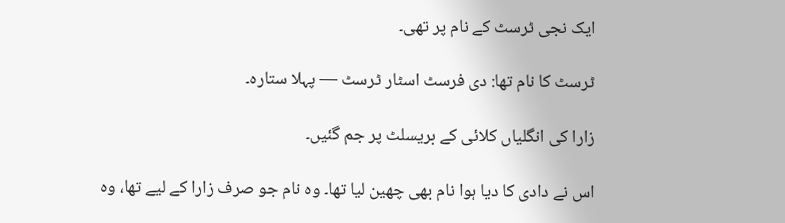ایک نجی ٹرسٹ کے نام پر تھی۔

ٹرسٹ کا نام تھا: دی فرسٹ اسٹار ٹرسٹ — پہلا ستارہ۔

زارا کی انگلیاں کلائی کے بریسلٹ پر جم گئیں۔

اس نے دادی کا دیا ہوا نام بھی چھین لیا تھا۔ وہ نام جو صرف زارا کے لیے تھا، وہ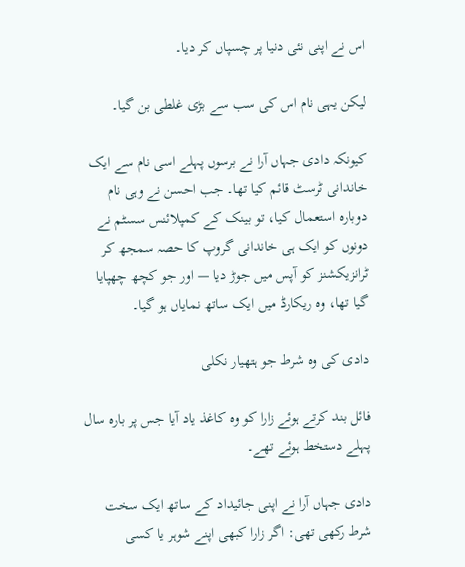اس نے اپنی نئی دنیا پر چسپاں کر دیا۔

لیکن یہی نام اس کی سب سے بڑی غلطی بن گیا۔

کیونکہ دادی جہاں آرا نے برسوں پہلے اسی نام سے ایک خاندانی ٹرسٹ قائم کیا تھا۔ جب احسن نے وہی نام دوبارہ استعمال کیا، تو بینک کے کمپلائنس سسٹم نے دونوں کو ایک ہی خاندانی گروپ کا حصہ سمجھ کر ٹرانزیکشنز کو آپس میں جوڑ دیا — اور جو کچھ چھپایا گیا تھا، وہ ریکارڈ میں ایک ساتھ نمایاں ہو گیا۔

دادی کی وہ شرط جو ہتھیار نکلی

فائل بند کرتے ہوئے زارا کو وہ کاغذ یاد آیا جس پر بارہ سال پہلے دستخط ہوئے تھے۔

دادی جہاں آرا نے اپنی جائیداد کے ساتھ ایک سخت شرط رکھی تھی: اگر زارا کبھی اپنے شوہر یا کسی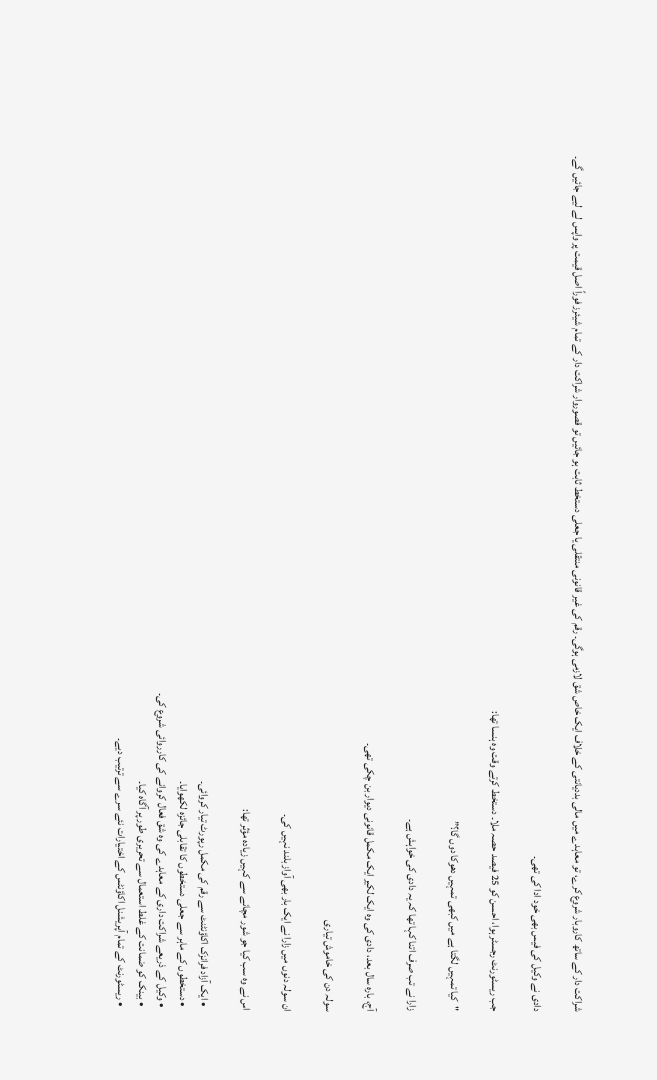شراکت دار کے ساتھ کاروبار شروع کرے، تو معاہدے میں مالی بددیانتی کے خلاف ایک خاص شق لازمی ہوگی۔ رقم کی غیر قانونی منتقلی یا جعلی دستخط ثابت ہو جائیں تو قصوروار شراکت دار کے تمام شیئرز فوراً اصل قیمت پر واپس لے لیے جائیں گے۔

دادی نے وکیل کی فیس بھی خود ادا کی تھی۔

جب ریسٹورنٹ رجسٹر ہوا، احسن کو 25 فیصد حصہ ملا۔ دستخط کرتے وقت وہ ہنسا تھا:

"کیا تمہیں لگتا ہے میں کبھی تمہیں دھوکا دوں گا؟”

زارا نے تب صرف اتنا کہا تھا کہ یہ دادی کی خواہش ہے۔

آج، بارہ سال بعد، دادی کی وہ ایک لکیر ایک مکمل قانونی دیوار بن چکی تھی۔

سولہ دن کی خاموش تیاری

ان سولہ دنوں میں زارا نے ایک بار بھی آواز بلند نہیں کی۔

اس نے وہ سب کیا جو شور مچانے سے کہیں زیادہ مؤثر تھا:

  • ایک آزاد فرانزک اکاؤنٹنٹ سے رقم کی مکمل رپورٹ تیار کروائی۔
  • دستخطوں کے ماہر سے جعلی دستخطوں کا تقابلی جائزہ لکھوایا۔
  • وکیل کے ذریعے شراکت داری کے معاہدے کی وہ شق فعال کروانے کی کارروائی شروع کی۔
  • بینک کو ضمانت کے غلط استعمال سے تحریری طور پر آگاہ کیا۔
  • ریسٹورنٹ کے تمام آپریشنل اکاؤنٹس کے اختیارات نئے سرے سے ترتیب دیے۔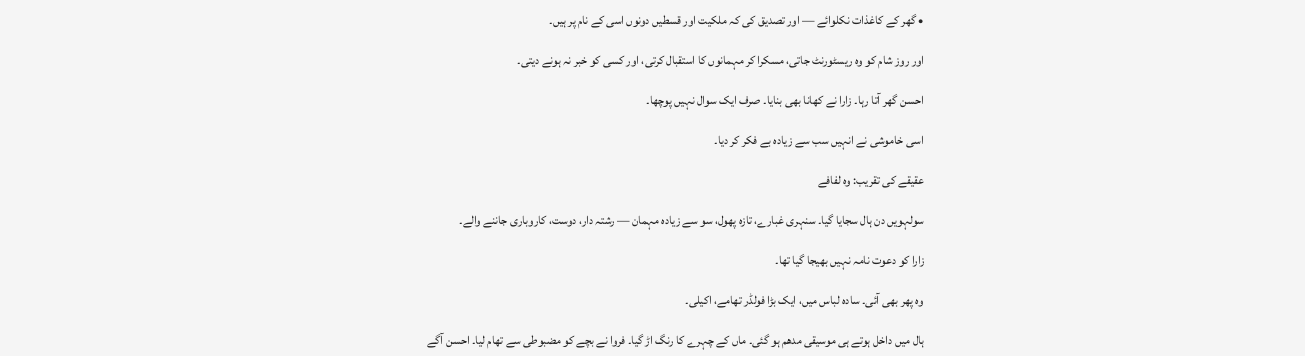• گھر کے کاغذات نکلوائے — اور تصدیق کی کہ ملکیت اور قسطیں دونوں اسی کے نام پر ہیں۔

اور روز شام کو وہ ریسٹورنٹ جاتی، مسکرا کر مہمانوں کا استقبال کرتی، اور کسی کو خبر نہ ہونے دیتی۔

احسن گھر آتا رہا۔ زارا نے کھانا بھی بنایا۔ صرف ایک سوال نہیں پوچھا۔

اسی خاموشی نے انہیں سب سے زیادہ بے فکر کر دیا۔

عقیقے کی تقریب: وہ لفافے

سولہویں دن ہال سجایا گیا۔ سنہری غبارے، تازہ پھول، سو سے زیادہ مہمان — رشتہ دار، دوست، کاروباری جاننے والے۔

زارا کو دعوت نامہ نہیں بھیجا گیا تھا۔

وہ پھر بھی آئی۔ سادہ لباس میں، ایک بڑا فولڈر تھامے، اکیلی۔

ہال میں داخل ہوتے ہی موسیقی مدھم ہو گئی۔ ماں کے چہرے کا رنگ اڑ گیا۔ فروا نے بچے کو مضبوطی سے تھام لیا۔ احسن آگے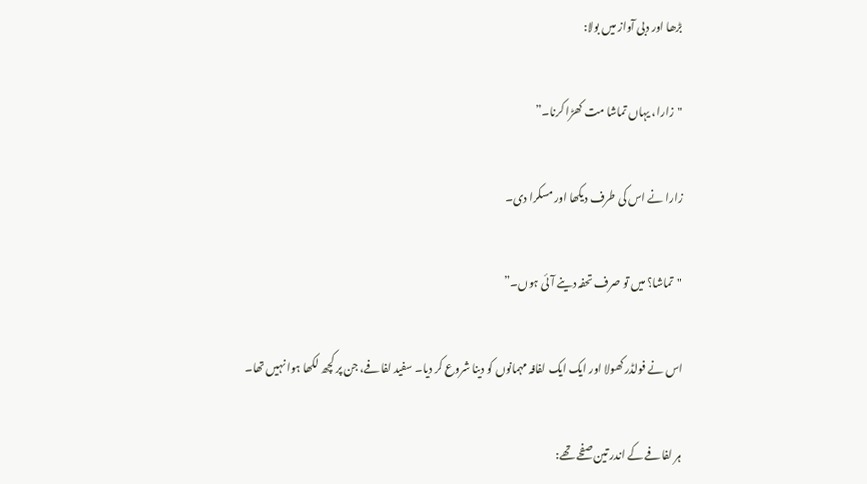بڑھا اور دبی آواز میں بولا:

"زارا، یہاں تماشا مت کھڑا کرنا۔”

زارا نے اس کی طرف دیکھا اور مسکرا دی۔

"تماشا؟ میں تو صرف تحفہ دینے آئی ہوں۔”

اس نے فولڈر کھولا اور ایک ایک لفافہ مہمانوں کو دینا شروع کر دیا۔ سفید لفافے، جن پر کچھ لکھا ہوا نہیں تھا۔

ہر لفافے کے اندر تین صفحے تھے: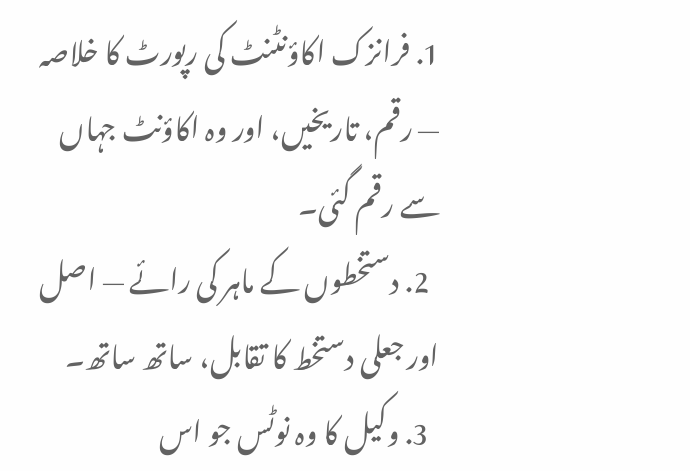1. فرانزک اکاؤنٹنٹ کی رپورٹ کا خلاصہ — رقم، تاریخیں، اور وہ اکاؤنٹ جہاں سے رقم گئی۔
  2. دستخطوں کے ماہر کی رائے — اصل اور جعلی دستخط کا تقابل، ساتھ ساتھ۔
  3. وکیل کا وہ نوٹس جو اس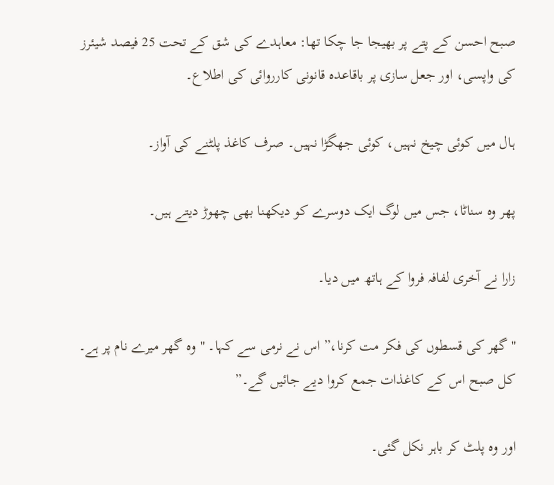صبح احسن کے پتے پر بھیجا جا چکا تھا: معاہدے کی شق کے تحت 25 فیصد شیئرز کی واپسی، اور جعل سازی پر باقاعدہ قانونی کارروائی کی اطلاع۔

ہال میں کوئی چیخ نہیں، کوئی جھگڑا نہیں۔ صرف کاغذ پلٹنے کی آواز۔

پھر وہ سناٹا، جس میں لوگ ایک دوسرے کو دیکھنا بھی چھوڑ دیتے ہیں۔

زارا نے آخری لفافہ فروا کے ہاتھ میں دیا۔

"گھر کی قسطوں کی فکر مت کرنا،” اس نے نرمی سے کہا۔ "وہ گھر میرے نام پر ہے۔ کل صبح اس کے کاغذات جمع کروا دیے جائیں گے۔”

اور وہ پلٹ کر باہر نکل گئی۔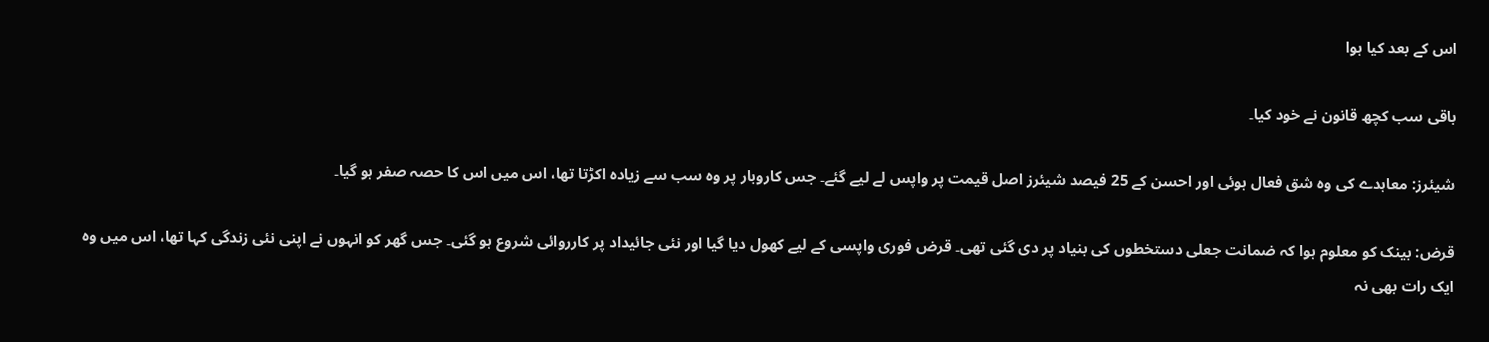اس کے بعد کیا ہوا

باقی سب کچھ قانون نے خود کیا۔

شیئرز: معاہدے کی وہ شق فعال ہوئی اور احسن کے 25 فیصد شیئرز اصل قیمت پر واپس لے لیے گئے۔ جس کاروبار پر وہ سب سے زیادہ اکڑتا تھا، اس میں اس کا حصہ صفر ہو گیا۔

قرض: بینک کو معلوم ہوا کہ ضمانت جعلی دستخطوں کی بنیاد پر دی گئی تھی۔ قرض فوری واپسی کے لیے کھول دیا گیا اور نئی جائیداد پر کارروائی شروع ہو گئی۔ جس گھر کو انہوں نے اپنی نئی زندگی کہا تھا، اس میں وہ ایک رات بھی نہ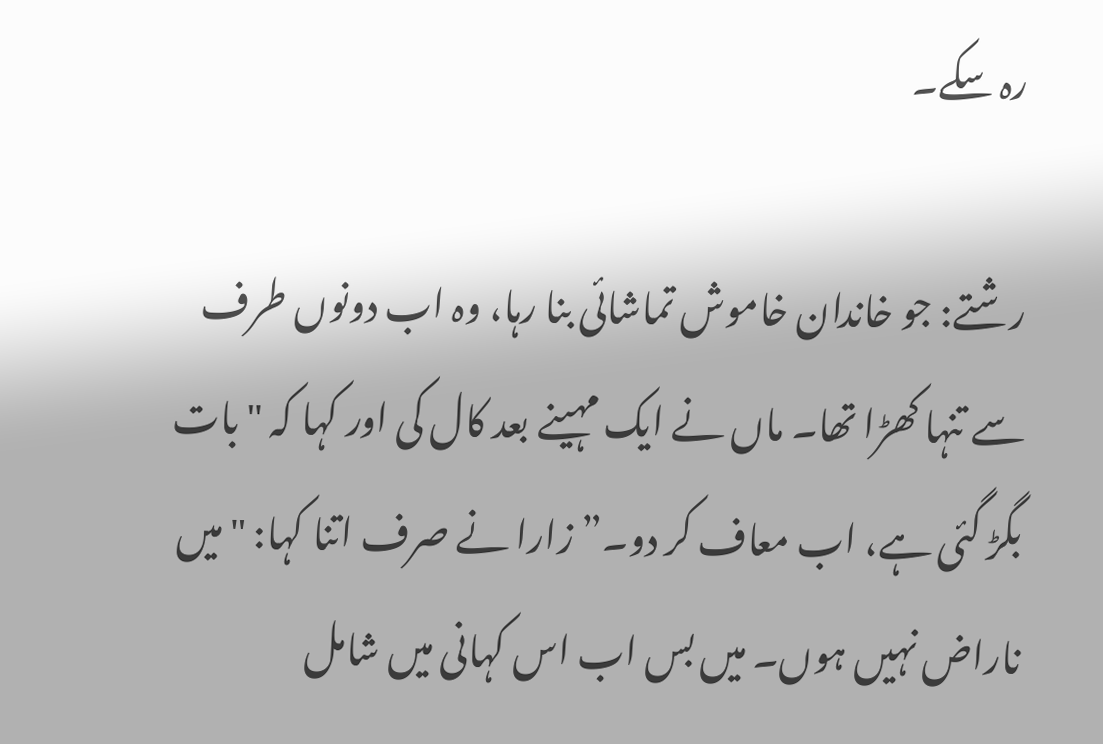رہ سکے۔

رشتے: جو خاندان خاموش تماشائی بنا رہا، وہ اب دونوں طرف سے تنہا کھڑا تھا۔ ماں نے ایک مہینے بعد کال کی اور کہا کہ "بات بگڑ گئی ہے، اب معاف کر دو۔” زارا نے صرف اتنا کہا: "میں ناراض نہیں ہوں۔ میں بس اب اس کہانی میں شامل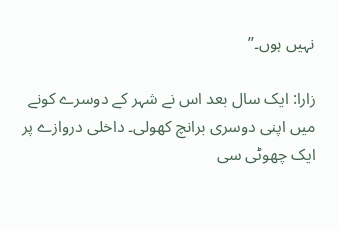نہیں ہوں۔”

زارا: ایک سال بعد اس نے شہر کے دوسرے کونے میں اپنی دوسری برانچ کھولی۔ داخلی دروازے پر ایک چھوٹی سی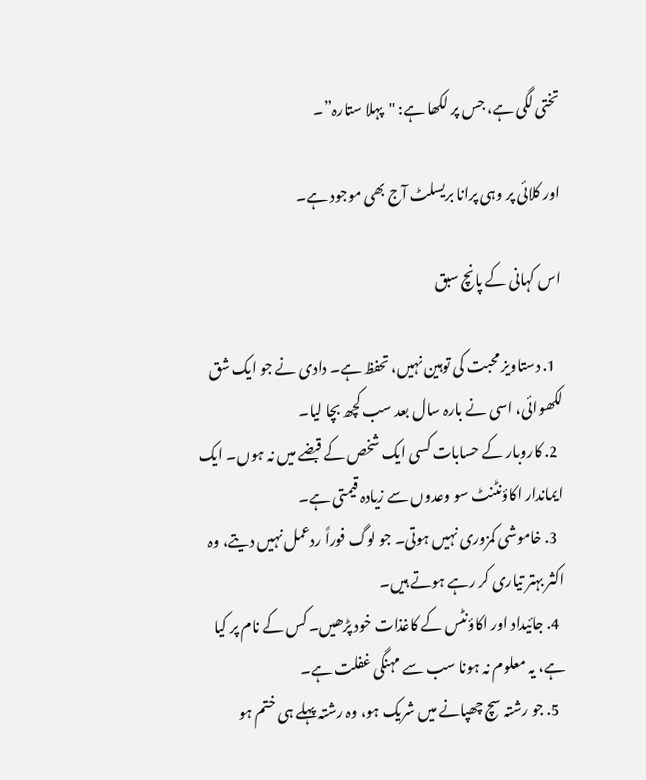تختی لگی ہے، جس پر لکھا ہے: "پہلا ستارہ”۔

اور کلائی پر وہی پرانا بریسلٹ آج بھی موجود ہے۔

اس کہانی کے پانچ سبق

  1. دستاویز محبت کی توہین نہیں، تحفظ ہے۔ دادی نے جو ایک شق لکھوائی، اسی نے بارہ سال بعد سب کچھ بچا لیا۔
  2. کاروبار کے حسابات کسی ایک شخص کے قبضے میں نہ ہوں۔ ایک ایماندار اکاؤنٹنٹ سو وعدوں سے زیادہ قیمتی ہے۔
  3. خاموشی کمزوری نہیں ہوتی۔ جو لوگ فوراً ردعمل نہیں دیتے، وہ اکثر بہتر تیاری کر رہے ہوتے ہیں۔
  4. جائیداد اور اکاؤنٹس کے کاغذات خود پڑھیں۔ کس کے نام پر کیا ہے، یہ معلوم نہ ہونا سب سے مہنگی غفلت ہے۔
  5. جو رشتہ سچ چھپانے میں شریک ہو، وہ رشتہ پہلے ہی ختم ہو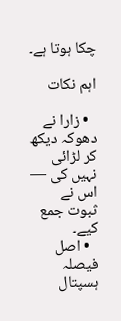چکا ہوتا ہے۔

اہم نکات

  • زارا نے دھوکہ دیکھ کر لڑائی نہیں کی — اس نے ثبوت جمع کیے۔
  • اصل فیصلہ ہسپتال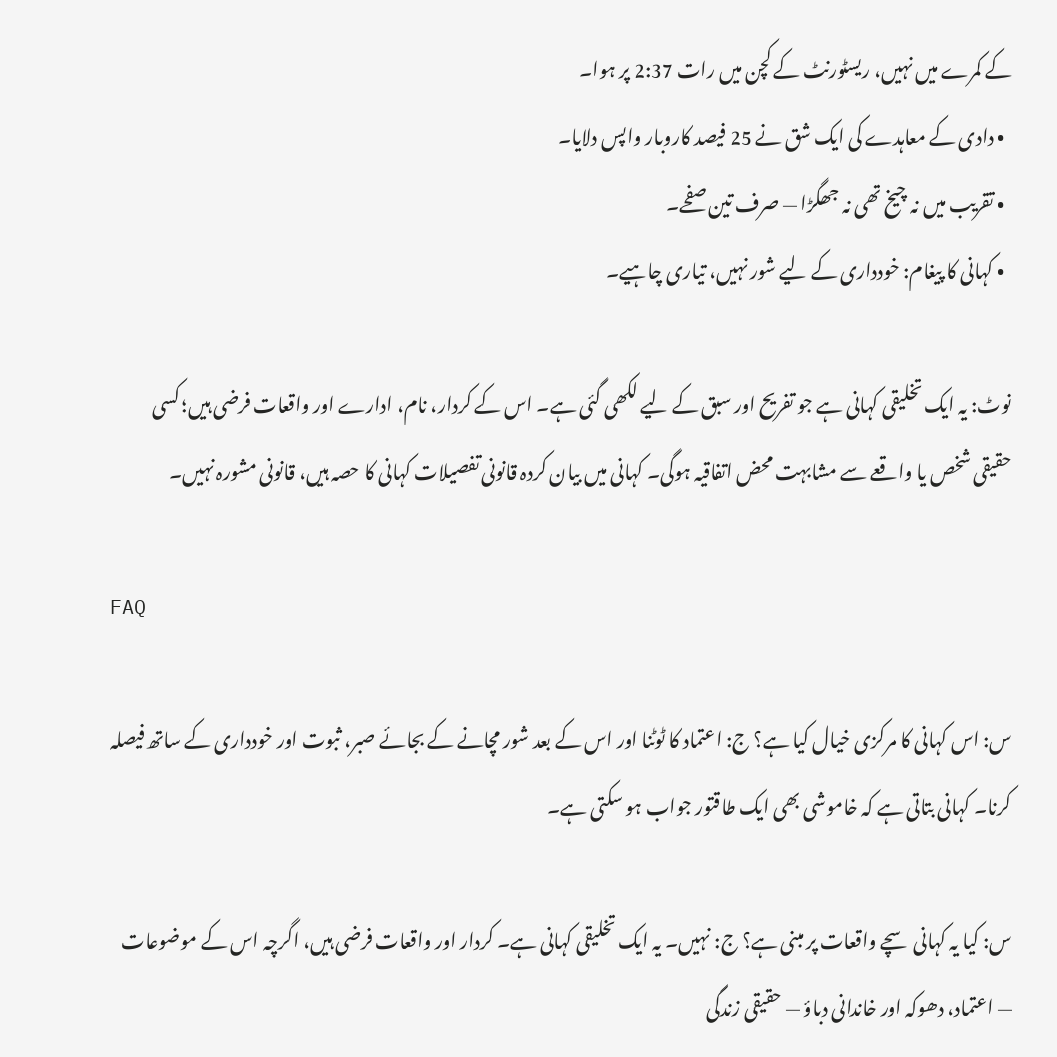کے کمرے میں نہیں، ریسٹورنٹ کے کچن میں رات 2:37 پر ہوا۔
  • دادی کے معاہدے کی ایک شق نے 25 فیصد کاروبار واپس دلایا۔
  • تقریب میں نہ چیخ تھی نہ جھگڑا — صرف تین صفحے۔
  • کہانی کا پیغام: خودداری کے لیے شور نہیں، تیاری چاہیے۔

نوٹ: یہ ایک تخلیقی کہانی ہے جو تفریح اور سبق کے لیے لکھی گئی ہے۔ اس کے کردار، نام، ادارے اور واقعات فرضی ہیں؛ کسی حقیقی شخص یا واقعے سے مشابہت محض اتفاقیہ ہوگی۔ کہانی میں بیان کردہ قانونی تفصیلات کہانی کا حصہ ہیں، قانونی مشورہ نہیں۔

FAQ

س: اس کہانی کا مرکزی خیال کیا ہے؟ ج: اعتماد کا ٹوٹنا اور اس کے بعد شور مچانے کے بجائے صبر، ثبوت اور خودداری کے ساتھ فیصلہ کرنا۔ کہانی بتاتی ہے کہ خاموشی بھی ایک طاقتور جواب ہو سکتی ہے۔

س: کیا یہ کہانی سچے واقعات پر مبنی ہے؟ ج: نہیں۔ یہ ایک تخلیقی کہانی ہے۔ کردار اور واقعات فرضی ہیں، اگرچہ اس کے موضوعات — اعتماد، دھوکہ اور خاندانی دباؤ — حقیقی زندگی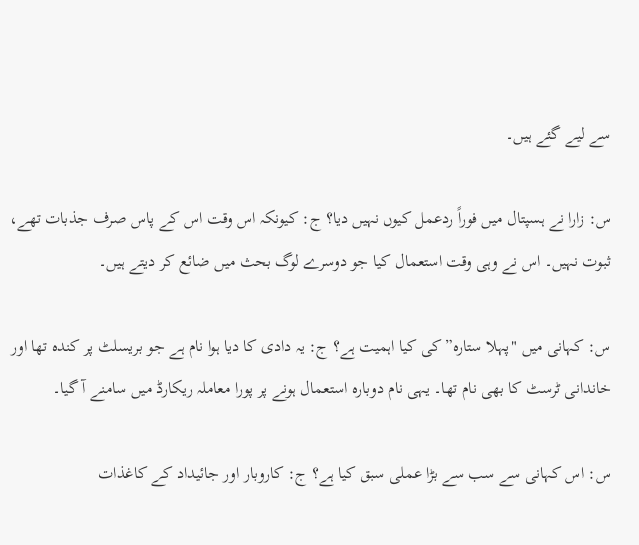سے لیے گئے ہیں۔

س: زارا نے ہسپتال میں فوراً ردعمل کیوں نہیں دیا؟ ج: کیونکہ اس وقت اس کے پاس صرف جذبات تھے، ثبوت نہیں۔ اس نے وہی وقت استعمال کیا جو دوسرے لوگ بحث میں ضائع کر دیتے ہیں۔

س: کہانی میں "پہلا ستارہ” کی کیا اہمیت ہے؟ ج: یہ دادی کا دیا ہوا نام ہے جو بریسلٹ پر کندہ تھا اور خاندانی ٹرسٹ کا بھی نام تھا۔ یہی نام دوبارہ استعمال ہونے پر پورا معاملہ ریکارڈ میں سامنے آ گیا۔

س: اس کہانی سے سب سے بڑا عملی سبق کیا ہے؟ ج: کاروبار اور جائیداد کے کاغذات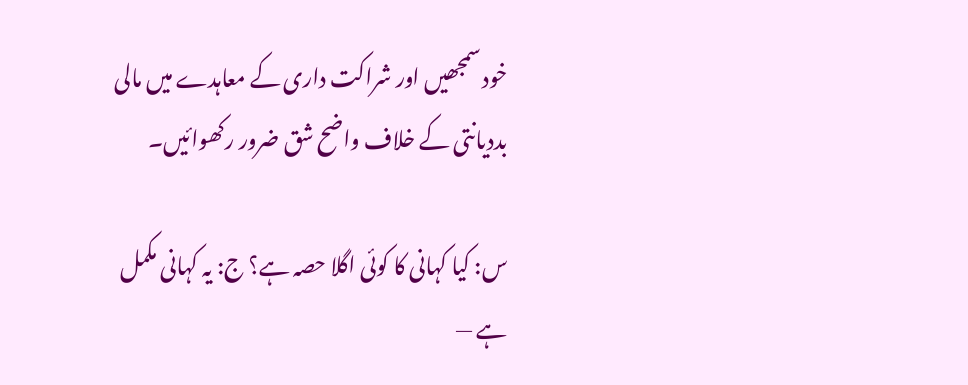خود سمجھیں اور شراکت داری کے معاہدے میں مالی بددیانتی کے خلاف واضح شق ضرور رکھوائیں۔

س: کیا کہانی کا کوئی اگلا حصہ ہے؟ ج: یہ کہانی مکمل ہے —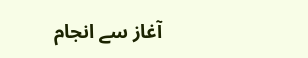آغاز سے انجام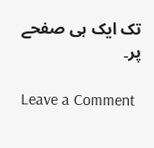تک ایک ہی صفحے پر۔

Leave a Comment